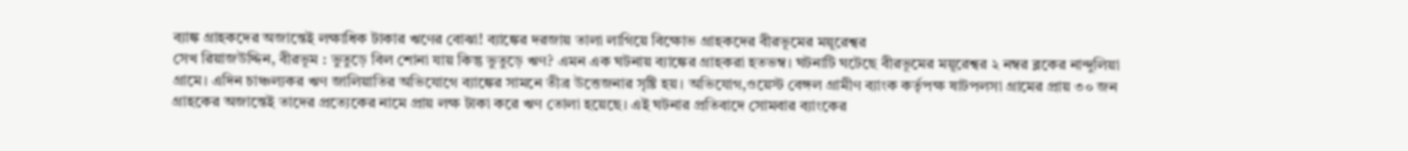ব্যাঙ্ক গ্রাহকদের অজান্তেই লক্ষাধিক টাকার ঋণের বোঝা! ব্যাঙ্কের দরজায় তালা লাগিয়ে বিক্ষোভ গ্রাহকদের বীরভূমের ময়ূরেশ্বর
সেখ রিয়াজউদ্দিন, বীরভূম : ভুতুড়ে বিল শোনা যায় কিন্তু ভুতুড়ে ঋণ? এমন এক ঘটনায় ব্যাঙ্কের গ্রাহকরা হতভম্ব। ঘটনাটি ঘটেছে বীরভূমের ময়ূরেশ্বর ২ নম্বর ব্লকের নান্দুলিয়া গ্রামে। এদিন চাঞ্চল্যকর ঋণ জালিয়াতির অভিযোগে ব্যাঙ্কের সামনে তীব্র উত্তেজনার সৃষ্টি হয়। অভিযোগ,ওয়েস্ট বেঙ্গল গ্রামীণ ব্যাংক কর্তৃপক্ষ ষাটপলসা গ্রামের প্রায় ৩০ জন গ্রাহকের অজান্তেই তাদের প্রত্যেকের নামে প্রায় লক্ষ টাকা করে ঋণ তোলা হয়েছে। এই ঘটনার প্রতিবাদে সোমবার ব্যাংকের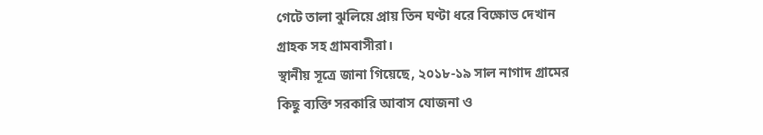গেটে তালা ঝুলিয়ে প্রায় তিন ঘণ্টা ধরে বিক্ষোভ দেখান গ্রাহক সহ গ্রামবাসীরা।
স্থানীয় সূত্রে জানা গিয়েছে, ২০১৮-১৯ সাল নাগাদ গ্রামের কিছু ব্যক্তি সরকারি আবাস যোজনা ও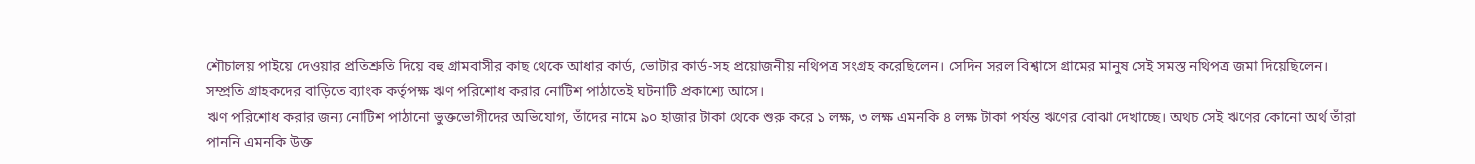শৌচালয় পাইয়ে দেওয়ার প্রতিশ্রুতি দিয়ে বহু গ্রামবাসীর কাছ থেকে আধার কার্ড, ভোটার কার্ড-সহ প্রয়োজনীয় নথিপত্র সংগ্রহ করেছিলেন। সেদিন সরল বিশ্বাসে গ্রামের মানুষ সেই সমস্ত নথিপত্র জমা দিয়েছিলেন। সম্প্রতি গ্রাহকদের বাড়িতে ব্যাংক কর্তৃপক্ষ ঋণ পরিশোধ করার নোটিশ পাঠাতেই ঘটনাটি প্রকাশ্যে আসে।
ঋণ পরিশোধ করার জন্য নোটিশ পাঠানো ভুক্তভোগীদের অভিযোগ, তাঁদের নামে ৯০ হাজার টাকা থেকে শুরু করে ১ লক্ষ, ৩ লক্ষ এমনকি ৪ লক্ষ টাকা পর্যন্ত ঋণের বোঝা দেখাচ্ছে। অথচ সেই ঋণের কোনো অর্থ তাঁরা পাননি এমনকি উক্ত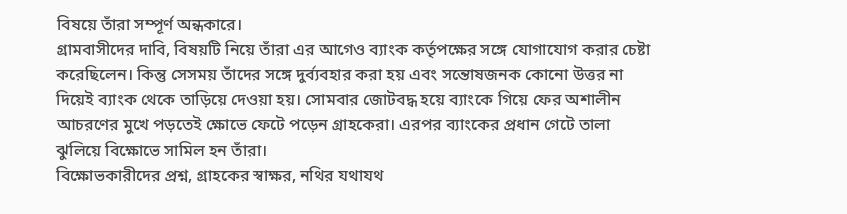বিষয়ে তাঁরা সম্পূর্ণ অন্ধকারে।
গ্রামবাসীদের দাবি, বিষয়টি নিয়ে তাঁরা এর আগেও ব্যাংক কর্তৃপক্ষের সঙ্গে যোগাযোগ করার চেষ্টা করেছিলেন। কিন্তু সেসময় তাঁদের সঙ্গে দুর্ব্যবহার করা হয় এবং সন্তোষজনক কোনো উত্তর না দিয়েই ব্যাংক থেকে তাড়িয়ে দেওয়া হয়। সোমবার জোটবদ্ধ হয়ে ব্যাংকে গিয়ে ফের অশালীন আচরণের মুখে পড়তেই ক্ষোভে ফেটে পড়েন গ্রাহকেরা। এরপর ব্যাংকের প্রধান গেটে তালা ঝুলিয়ে বিক্ষোভে সামিল হন তাঁরা।
বিক্ষোভকারীদের প্রশ্ন, গ্রাহকের স্বাক্ষর, নথির যথাযথ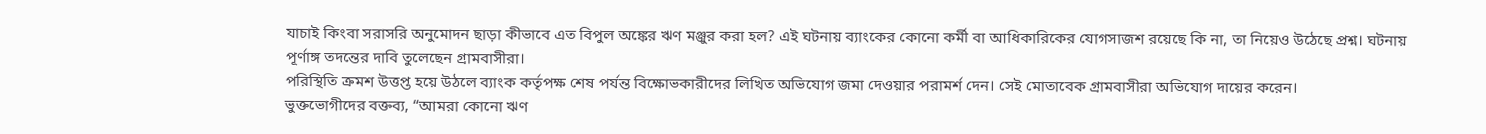যাচাই কিংবা সরাসরি অনুমোদন ছাড়া কীভাবে এত বিপুল অঙ্কের ঋণ মঞ্জুর করা হল? এই ঘটনায় ব্যাংকের কোনো কর্মী বা আধিকারিকের যোগসাজশ রয়েছে কি না, তা নিয়েও উঠেছে প্রশ্ন। ঘটনায় পূর্ণাঙ্গ তদন্তের দাবি তুলেছেন গ্রামবাসীরা।
পরিস্থিতি ক্রমশ উত্তপ্ত হয়ে উঠলে ব্যাংক কর্তৃপক্ষ শেষ পর্যন্ত বিক্ষোভকারীদের লিখিত অভিযোগ জমা দেওয়ার পরামর্শ দেন। সেই মোতাবেক গ্রামবাসীরা অভিযোগ দায়ের করেন।
ভুক্তভোগীদের বক্তব্য, “আমরা কোনো ঋণ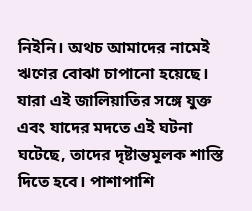নিইনি। অথচ আমাদের নামেই ঋণের বোঝা চাপানো হয়েছে। যারা এই জালিয়াতির সঙ্গে যুক্ত এবং যাদের মদতে এই ঘটনা ঘটেছে, তাদের দৃষ্টান্তমূলক শাস্তি দিতে হবে। পাশাপাশি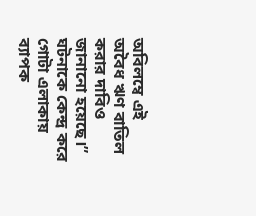অবিলম্বে এই অবৈধ ঋণ বাতিল করার দাবিও জানানো হয়েছে।”
ঘটনাকে কেন্দ্র করে গোটা এলাকায় ব্যাপক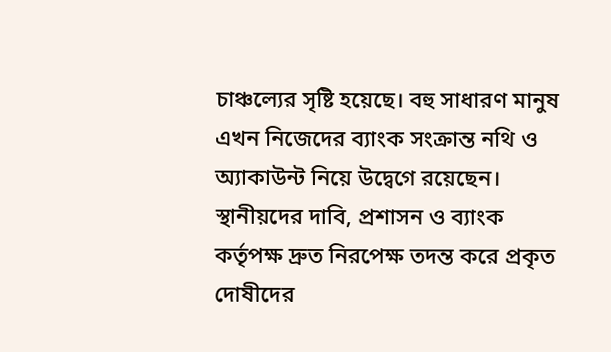চাঞ্চল্যের সৃষ্টি হয়েছে। বহু সাধারণ মানুষ এখন নিজেদের ব্যাংক সংক্রান্ত নথি ও অ্যাকাউন্ট নিয়ে উদ্বেগে রয়েছেন। স্থানীয়দের দাবি, প্রশাসন ও ব্যাংক কর্তৃপক্ষ দ্রুত নিরপেক্ষ তদন্ত করে প্রকৃত দোষীদের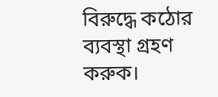বিরুদ্ধে কঠোর ব্যবস্থা গ্রহণ করুক।